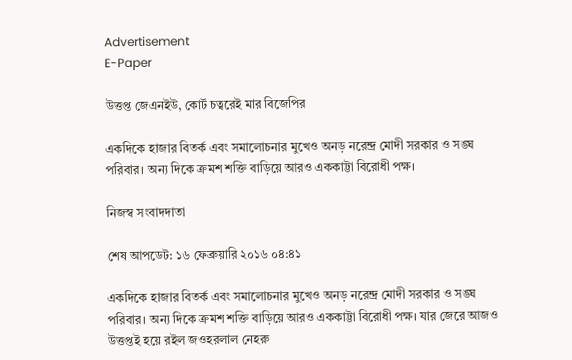Advertisement
E-Paper

উত্তপ্ত জেএনইউ, কোর্ট চত্বরেই মার বিজেপির

একদিকে হাজার বিতর্ক এবং সমালোচনার মুখেও অনড় নরেন্দ্র মোদী সরকার ও সঙ্ঘ পরিবার। অন্য দিকে ক্রমশ শক্তি বাড়িয়ে আরও এককাট্টা বিরোধী পক্ষ।

নিজস্ব সংবাদদাতা

শেষ আপডেট: ১৬ ফেব্রুয়ারি ২০১৬ ০৪:৪১

একদিকে হাজার বিতর্ক এবং সমালোচনার মুখেও অনড় নরেন্দ্র মোদী সরকার ও সঙ্ঘ পরিবার। অন্য দিকে ক্রমশ শক্তি বাড়িয়ে আরও এককাট্টা বিরোধী পক্ষ। যার জেরে আজও উত্তপ্তই হয়ে রইল জওহরলাল নেহরু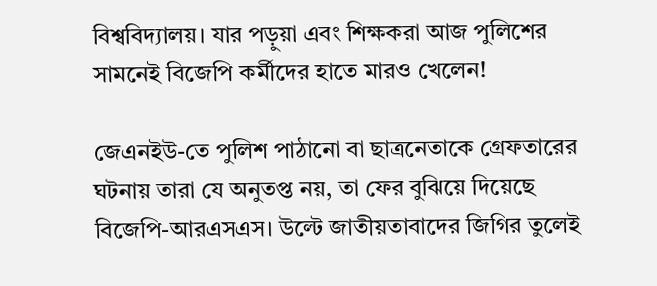বিশ্ববিদ্যালয়। যার পড়ুয়া এবং শিক্ষকরা আজ পুলিশের সামনেই বিজেপি কর্মীদের হাতে মারও খেলেন!

জেএনইউ-তে পুলিশ পাঠানো বা ছাত্রনেতাকে গ্রেফতারের ঘটনায় তারা যে অনুতপ্ত নয়, তা ফের বুঝিয়ে দিয়েছে বিজেপি-আরএসএস। উল্টে জাতীয়তাবাদের জিগির তুলেই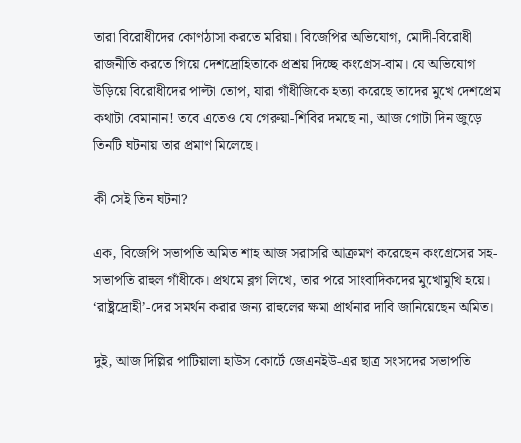তারা বিরো‌ধীদের কোণঠাসা করতে মরিয়া। বিজেপির অভিযোগ, মোদী-বিরোধী রাজনীতি করতে গিয়ে দেশদ্রোহিতাকে প্রশ্রয় দিচ্ছে কংগ্রেস-বাম। যে অভিযোগ উড়িয়ে বিরোধীদের পাল্টা তোপ, যারা গাঁধীজিকে হত্যা করেছে তাদের মুখে দেশপ্রেম কথাটা বেমানান! তবে এতেও যে গেরুয়া-শিবির দমছে না, আজ গোটা দিন জুড়ে তিনটি ঘটনায় তার প্রমাণ মিলেছে।

কী সেই তিন ঘটনা?

এক, বিজেপি সভাপতি অমিত শাহ আজ সরাসরি আক্রমণ করেছেন কংগ্রেসের সহ-সভাপতি রাহুল গাঁধীকে। প্রথমে ব্লগ লিখে, তার পরে সাংবাদিকদের মুখোমুখি হয়ে। ‘রাষ্ট্রদ্রোহী’-দের সমর্থন করার জন্য রাহুলের ক্ষমা প্রার্থনার দাবি জানিয়েছেন অমিত।

দুই, আজ দিল্লির পাটিয়ালা হাউস কোর্টে জেএনইউ-এর ছাত্র সংসদের সভাপতি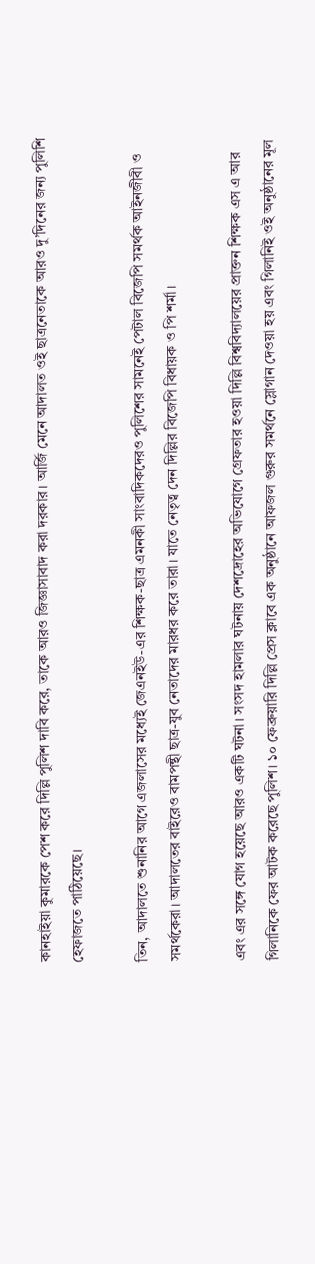কানহাইয়া কুমারকে পেশ করে দিল্লি পুলিশ দাবি করে, তাকে আরও জিজ্ঞাসাবাদ করা দরকার। আর্জি মেনে আদালত ওই ছাত্রনেতাকে আরও দু’দিনের জন্য পুলিশি হেফাজতে পাঠিয়েছে।

তিন, আদালতে শুনানির আগে এজলাসের মধ্যেই জেএনইউ-এর শিক্ষক-ছাত্র এমনকী সাংবাদিকদেরও পুলিশের সামনেই পেটাল বিজেপি সমর্থক আইনজীবী ও সমর্থকেরা। আদালতের বাইরেও বামপন্থী ছাত্র-যুব নেতাদের মারধর করে তারা। যাতে নেতৃত্ব দেন দিল্লির বিজেপি বিধায়ক ও পি শর্মা।

এবং এর সঙ্গে যোগ হয়েছে আরও একটি ঘটনা। সংসদ হামলার ঘটনায় দেশদ্রোহের অভিযোগে গ্রেফতার হওয়া দিল্লি বিশ্ববিদ্যালয়ের প্রাক্তন শিক্ষক এস এ আর গিলানিকে ফের আটক করেছে পুলিশ। ১০ ফেব্রুয়ারি দিল্লি প্রেস ক্লাবে এক অনুষ্ঠানে আফজল গুরুর সমর্থনে স্লোগান দেওয়া হয় এবং গিলানিই ওই অনুষ্ঠানের মূল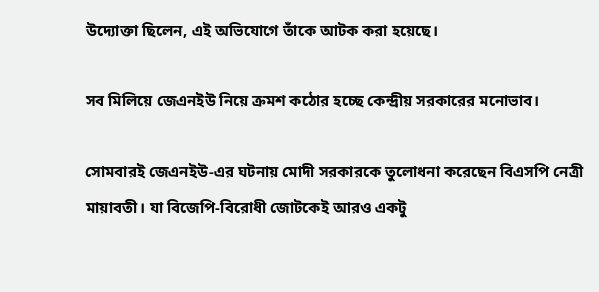উদ্যোক্তা ছিলেন, এই অভিযোগে তাঁকে আটক করা হয়েছে।

সব মিলিয়ে জেএনইউ নিয়ে ক্রমশ কঠোর হচ্ছে কেন্দ্রীয় সরকারের মনোভাব।

সোমবারই জেএনইউ-এর ঘটনায় মোদী সরকারকে তুলোধনা করেছেন বিএসপি নেত্রী মায়াবতী। যা বিজেপি-বিরোধী জোটকেই আরও একটু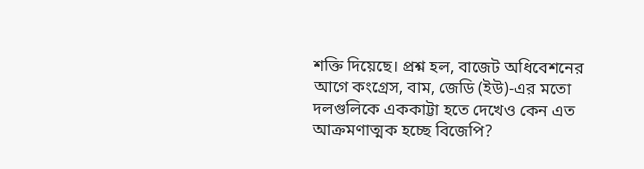শক্তি দিয়েছে। প্রশ্ন হল, বাজেট অধিবেশনের আগে কংগ্রেস, বাম, জেডি (ইউ)-এর মতো দলগুলিকে এককাট্টা হতে দেখেও কেন এত আক্রমণাত্মক হচ্ছে বিজেপি?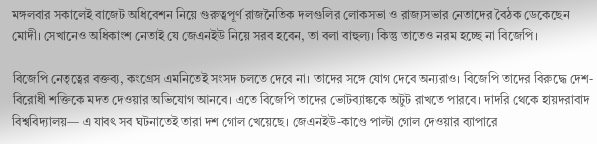মঙ্গলবার সকালেই বাজেট অধিবেশন নিয়ে গুরুত্বপূর্ণ রাজনৈতিক দলগুলির লোকসভা ও রাজ্যসভার নেতাদের বৈঠক ডেকেছেন মোদী। সেখানেও অধিকাংশ নেতাই যে জেএনইউ নিয়ে সরব হবেন, তা বলা বাহুল্য। কিন্তু তাতেও নরম হচ্ছে না বিজেপি।

বিজেপি নেতৃত্বের বক্তব্য, কংগ্রেস এমনিতেই সংসদ চলতে দেবে না। তাদের সঙ্গে যোগ দেবে অন্যরাও। বিজেপি তাদের বিরুদ্ধে দেশ-বিরোধী শক্তিকে মদত দেওয়ার অভিযোগ আনবে। এতে বিজেপি তাদের ভোটব্যাঙ্ককে অটুট রাখতে পারবে। দাদরি থেকে হায়দরাবাদ বিশ্ববিদ্যালয়— এ যাবৎ সব ঘটনাতেই তারা দশ গোল খেয়েছে। জেএনইউ-কাণ্ডে পাল্টা গোল দেওয়ার ব্যাপারে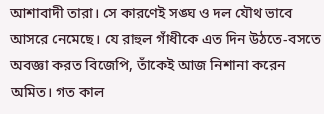আশাবাদী তারা। সে কারণেই সঙ্ঘ ও দল যৌথ ভাবে আসরে নেমেছে। যে রাহুল গাঁধীকে এত দিন উঠতে-বসতে অবজ্ঞা করত বিজেপি, তাঁকেই আজ নিশানা করেন অমিত। গত কাল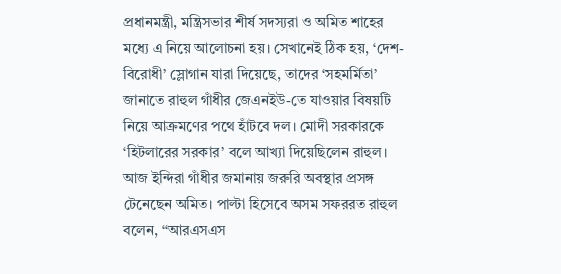প্রধানমন্ত্রী, মন্ত্রিসভার শীর্ষ সদস্যরা ও অমিত শাহের মধ্যে এ নিয়ে আলোচনা হয়। সেখানেই ঠিক হয়, ‘দেশ-বিরোধী’ স্লোগান যারা দিয়েছে, তাদের ‘সহমর্মিতা’ জানাতে রাহুল গাঁধীর জেএনইউ-তে যাওয়ার বিষয়টি নিয়ে আক্রমণের পথে হাঁটবে দল। মোদী সরকারকে ‘হিটলারের সরকার’ বলে আখ্যা দিয়েছিলেন রাহুল। আজ ইন্দিরা গাঁধীর জমানায় জরুরি অবস্থার প্রসঙ্গ টেনেছেন অমিত। পাল্টা হিসেবে অসম সফররত রাহুল বলেন, ‘‘আরএসএস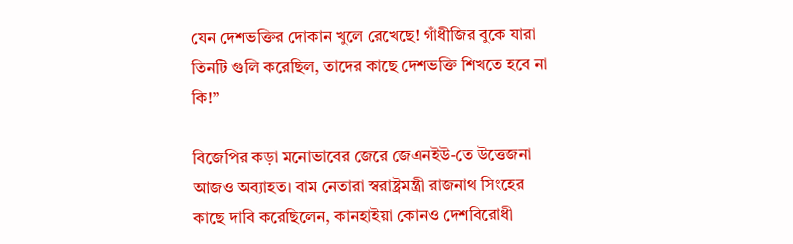যেন দেশভক্তির দোকান খুলে রেখেছে! গাঁধীজির বুকে যারা তিনটি গুলি করেছিল, তাদের কাছে দেশভক্তি শিখতে হবে না কি!’’

বিজেপির কড়া মনোভাবের জেরে জেএনইউ-তে উত্তেজনা আজও অব্যাহত। বাম নেতারা স্বরাষ্ট্রমন্ত্রী রাজনাথ সিংহের কাছে দাবি করেছিলেন, কানহাইয়া কোনও দেশবিরোধী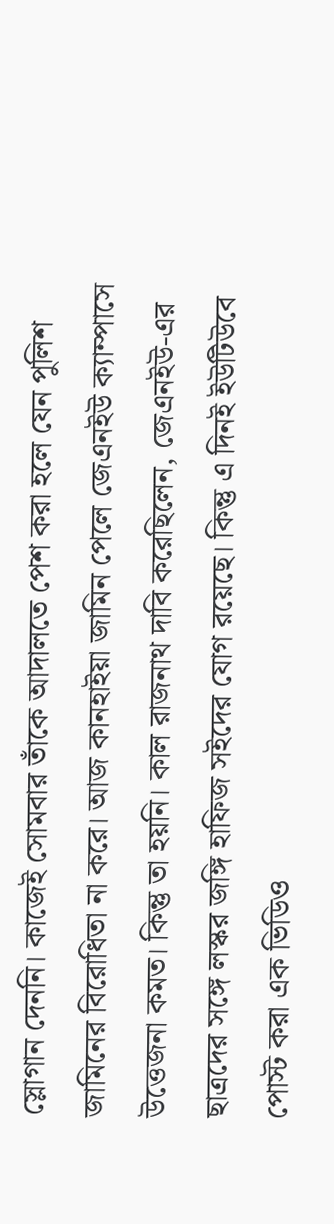স্লোগান দেননি। কাজেই সোমবার তাঁকে আদালতে পেশ করা হলে যেন পুলিশ জামিনের বিরোধিতা না করে। আজ কানহাইয়া জামিন পেলে জেএনইউ ক্যাম্পাসে উত্তেজনা কমত। কিন্তু তা হয়নি। কাল রাজনাথ দাবি করেছিলেন, জেএনইউ-এর ছাত্রদের সঙ্গে লস্কর জঙ্গি হাফিজ সইদের যোগ রয়েছে। কিন্তু এ দিনই ইউটিউবে পোস্ট করা এক ভিডিও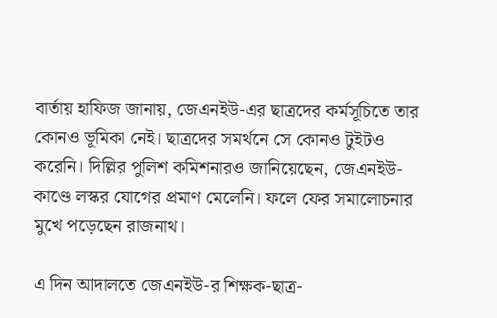বার্তায় হাফিজ জানায়, জেএনইউ-এর ছাত্রদের কর্মসূচিতে তার কোনও ভূমিকা নেই। ছাত্রদের সমর্থনে সে কোনও টুইটও করেনি। দিল্লির পুলিশ কমিশনারও জানিয়েছেন, জেএনইউ-কাণ্ডে লস্কর যোগের প্রমাণ মেলেনি। ফলে ফের সমালোচনার মুখে পড়েছেন রাজনাথ।

এ দিন আদালতে জেএনইউ-র শিক্ষক-ছাত্র-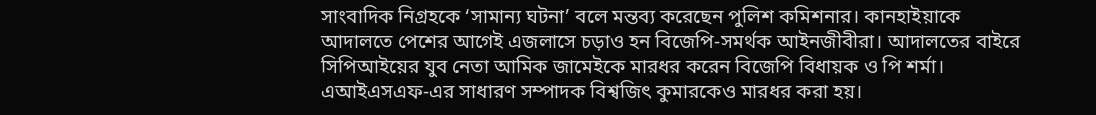সাংবাদিক নিগ্রহকে ‘সামান্য ঘটনা’ বলে মন্তব্য করেছেন পুলিশ কমিশনার। কানহাইয়াকে আদালতে পেশের আগেই এজলাসে চড়াও হন বিজেপি-সমর্থক আইনজীবীরা। আদালতের বাইরে সিপিআইয়ের যুব নেতা আমিক জামেইকে মারধর করেন বিজেপি বিধায়ক ও পি শর্মা। এআইএসএফ-এর সাধারণ সম্পাদক বিশ্বজিৎ কুমারকেও মারধর করা হয়।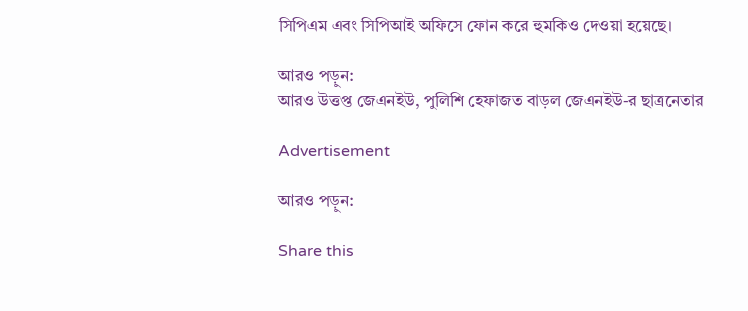সিপিএম এবং সিপিআই অফিসে ফোন করে হুমকিও দেওয়া হয়েছে।

আরও পড়ুন:
আরও উত্তপ্ত জেএনইউ, পুলিশি হেফাজত বাড়ল জেএনইউ-র ছাত্রনেতার

Advertisement

আরও পড়ুন:

Share this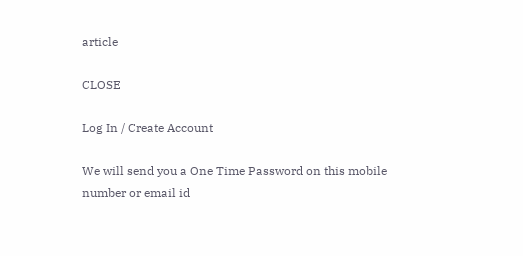article

CLOSE

Log In / Create Account

We will send you a One Time Password on this mobile number or email id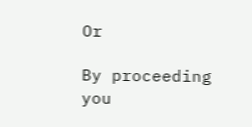Or

By proceeding you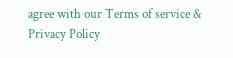agree with our Terms of service & Privacy Policy